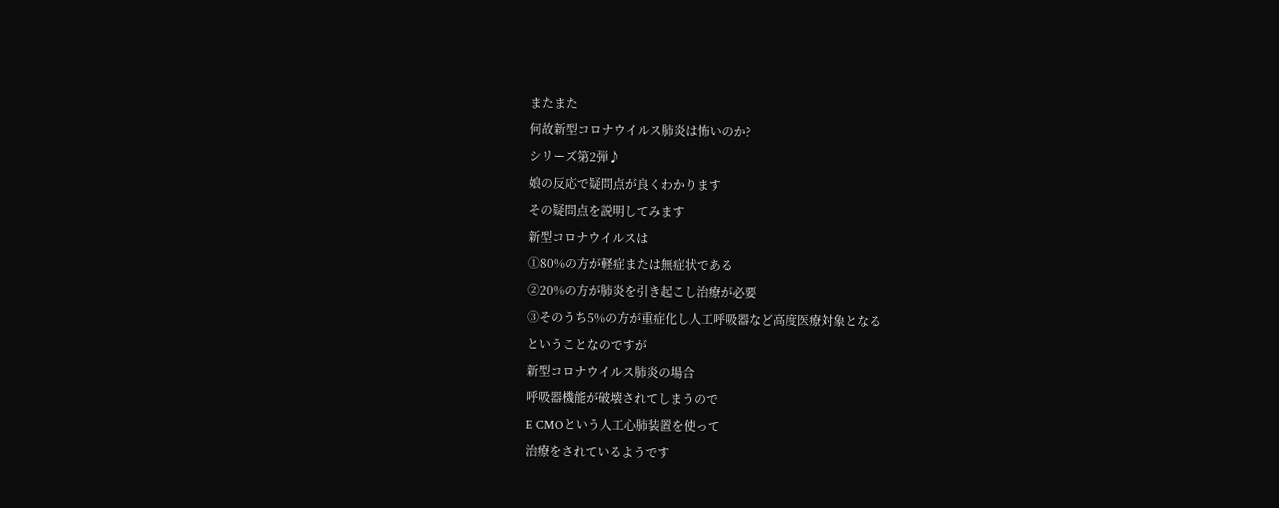またまた
何故新型コロナウイルス肺炎は怖いのか?
シリーズ第2弾♪
娘の反応で疑問点が良くわかります
その疑問点を説明してみます
新型コロナウイルスは
①80%の方が軽症または無症状である
②20%の方が肺炎を引き起こし治療が必要
③そのうち5%の方が重症化し人工呼吸器など高度医療対象となる
ということなのですが
新型コロナウイルス肺炎の場合
呼吸器機能が破壊されてしまうので
E CMOという人工心肺装置を使って
治療をされているようです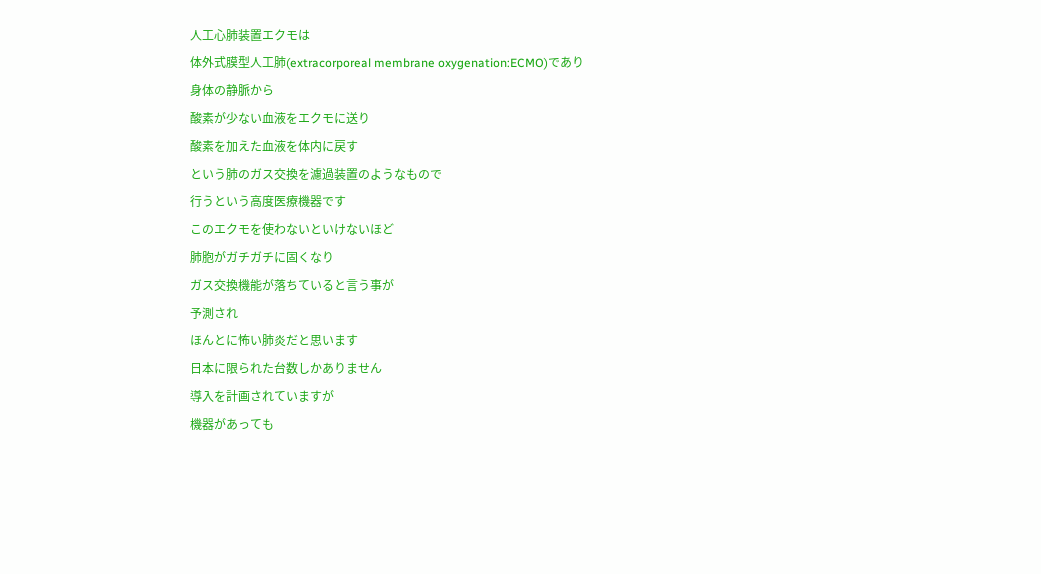人工心肺装置エクモは
体外式膜型人工肺(extracorporeal membrane oxygenation:ECMO)であり
身体の静脈から
酸素が少ない血液をエクモに送り
酸素を加えた血液を体内に戻す
という肺のガス交換を濾過装置のようなもので
行うという高度医療機器です
このエクモを使わないといけないほど
肺胞がガチガチに固くなり
ガス交換機能が落ちていると言う事が
予測され
ほんとに怖い肺炎だと思います
日本に限られた台数しかありません
導入を計画されていますが
機器があっても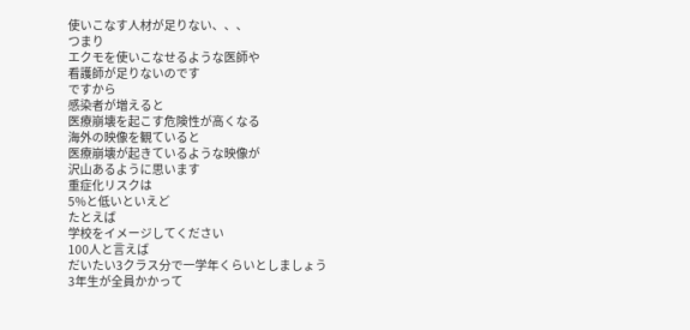使いこなす人材が足りない、、、
つまり
エクモを使いこなせるような医師や
看護師が足りないのです
ですから
感染者が増えると
医療崩壊を起こす危険性が高くなる
海外の映像を観ていると
医療崩壊が起きているような映像が
沢山あるように思います
重症化リスクは
5%と低いといえど
たとえば
学校をイメージしてください
100人と言えば
だいたい3クラス分で一学年くらいとしましょう
3年生が全員かかって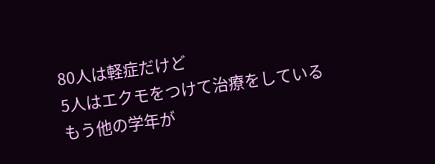80人は軽症だけど
5人はエクモをつけて治療をしている
もう他の学年が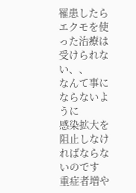罹患したら
エクモを使った治療は受けられない、、
なんて事にならないように
感染拡大を阻止しなければならないのです
重症者増や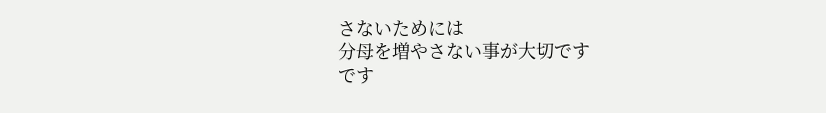さないためには
分母を増やさない事が大切です
です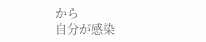から
自分が感染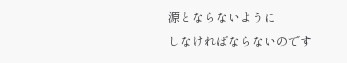源とならないように
しなければならないのです